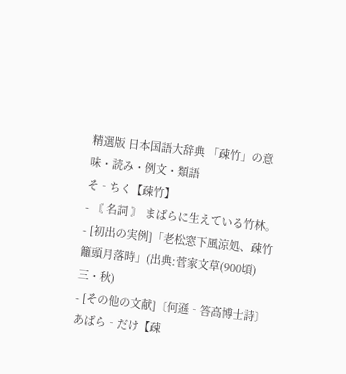精選版 日本国語大辞典 「疎竹」の意味・読み・例文・類語
そ‐ちく【疎竹】
- 〘 名詞 〙 まばらに生えている竹林。
- [初出の実例]「老松窓下風涼処、疎竹籬頭月落時」(出典:菅家文草(900頃)三・秋)
- [その他の文献]〔何遜‐答高博士詩〕
あばら‐だけ【疎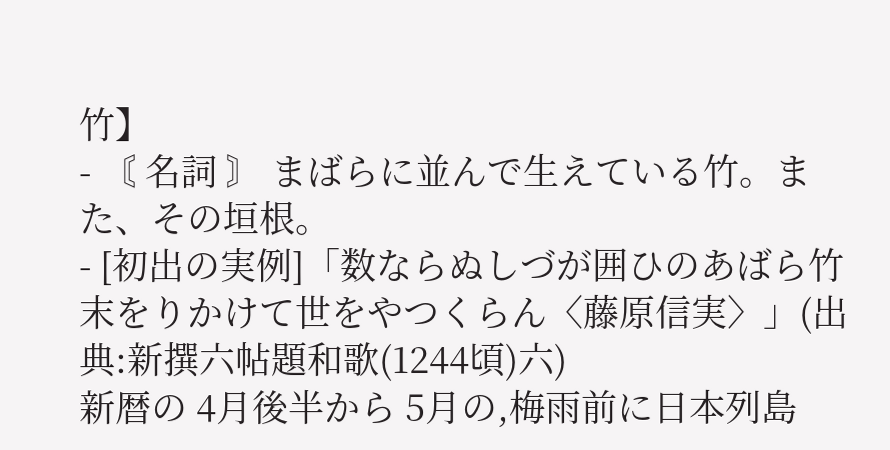竹】
- 〘 名詞 〙 まばらに並んで生えている竹。また、その垣根。
- [初出の実例]「数ならぬしづが囲ひのあばら竹末をりかけて世をやつくらん〈藤原信実〉」(出典:新撰六帖題和歌(1244頃)六)
新暦の 4月後半から 5月の,梅雨前に日本列島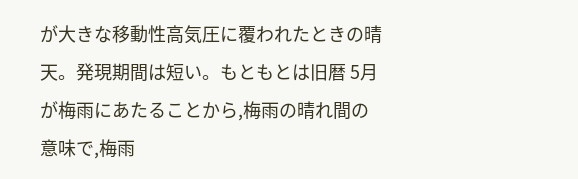が大きな移動性高気圧に覆われたときの晴天。発現期間は短い。もともとは旧暦 5月が梅雨にあたることから,梅雨の晴れ間の意味で,梅雨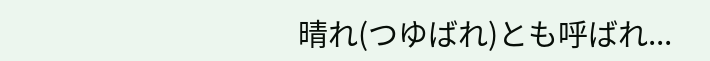晴れ(つゆばれ)とも呼ばれ...